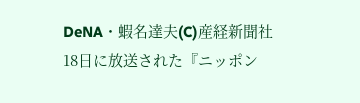DeNA・蝦名達夫(C)産経新聞社
18日に放送された『ニッポン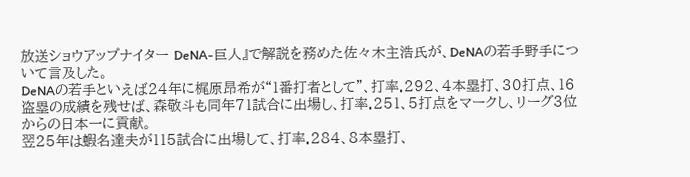放送ショウアップナイター DeNA-巨人』で解説を務めた佐々木主浩氏が、DeNAの若手野手について言及した。
DeNAの若手といえば24年に梶原昂希が“1番打者として”、打率.292、4本塁打、30打点、16盗塁の成績を残せば、森敬斗も同年71試合に出場し、打率.251、5打点をマークし、リーグ3位からの日本一に貢献。
翌25年は蝦名達夫が115試合に出場して、打率.284、8本塁打、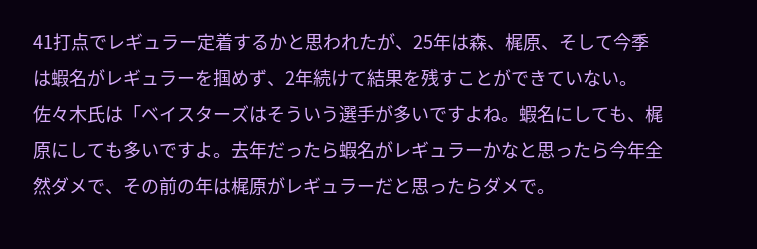41打点でレギュラー定着するかと思われたが、25年は森、梶原、そして今季は蝦名がレギュラーを掴めず、2年続けて結果を残すことができていない。
佐々木氏は「ベイスターズはそういう選手が多いですよね。蝦名にしても、梶原にしても多いですよ。去年だったら蝦名がレギュラーかなと思ったら今年全然ダメで、その前の年は梶原がレギュラーだと思ったらダメで。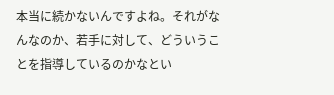本当に続かないんですよね。それがなんなのか、若手に対して、どういうことを指導しているのかなとい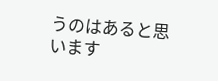うのはあると思います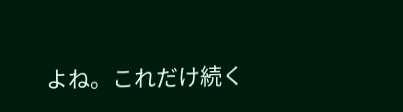よね。これだけ続く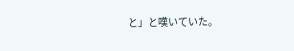と」と嘆いていた。